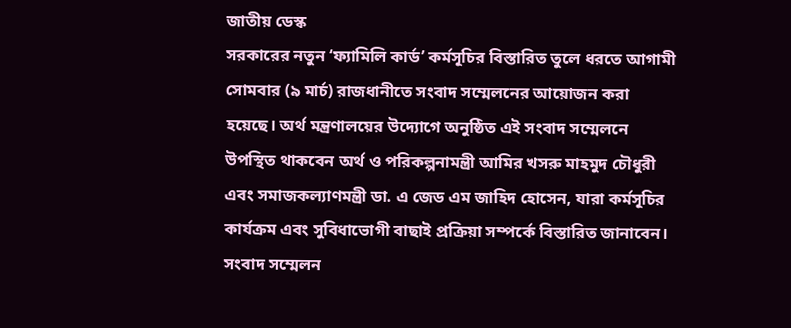জাতীয় ডেস্ক
সরকারের নতুন ‘ফ্যামিলি কার্ড’ কর্মসূচির বিস্তারিত তুলে ধরতে আগামী সোমবার (৯ মার্চ) রাজধানীতে সংবাদ সম্মেলনের আয়োজন করা হয়েছে। অর্থ মন্ত্রণালয়ের উদ্যোগে অনুষ্ঠিত এই সংবাদ সম্মেলনে উপস্থিত থাকবেন অর্থ ও পরিকল্পনামন্ত্রী আমির খসরু মাহমুদ চৌধুরী এবং সমাজকল্যাণমন্ত্রী ডা. এ জেড এম জাহিদ হোসেন, যারা কর্মসূচির কার্যক্রম এবং সুবিধাভোগী বাছাই প্রক্রিয়া সম্পর্কে বিস্তারিত জানাবেন। সংবাদ সম্মেলন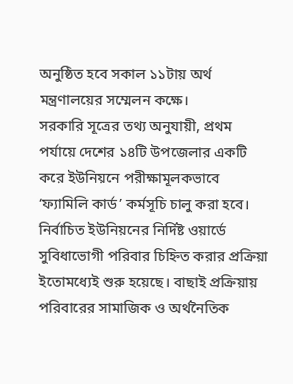অনুষ্ঠিত হবে সকাল ১১টায় অর্থ মন্ত্রণালয়ের সম্মেলন কক্ষে।
সরকারি সূত্রের তথ্য অনুযায়ী, প্রথম পর্যায়ে দেশের ১৪টি উপজেলার একটি করে ইউনিয়নে পরীক্ষামূলকভাবে ‘ফ্যামিলি কার্ড’ কর্মসূচি চালু করা হবে। নির্বাচিত ইউনিয়নের নির্দিষ্ট ওয়ার্ডে সুবিধাভোগী পরিবার চিহ্নিত করার প্রক্রিয়া ইতোমধ্যেই শুরু হয়েছে। বাছাই প্রক্রিয়ায় পরিবারের সামাজিক ও অর্থনৈতিক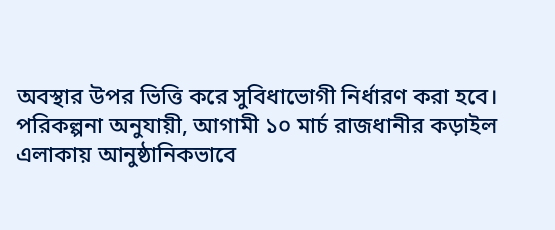অবস্থার উপর ভিত্তি করে সুবিধাভোগী নির্ধারণ করা হবে।
পরিকল্পনা অনুযায়ী, আগামী ১০ মার্চ রাজধানীর কড়াইল এলাকায় আনুষ্ঠানিকভাবে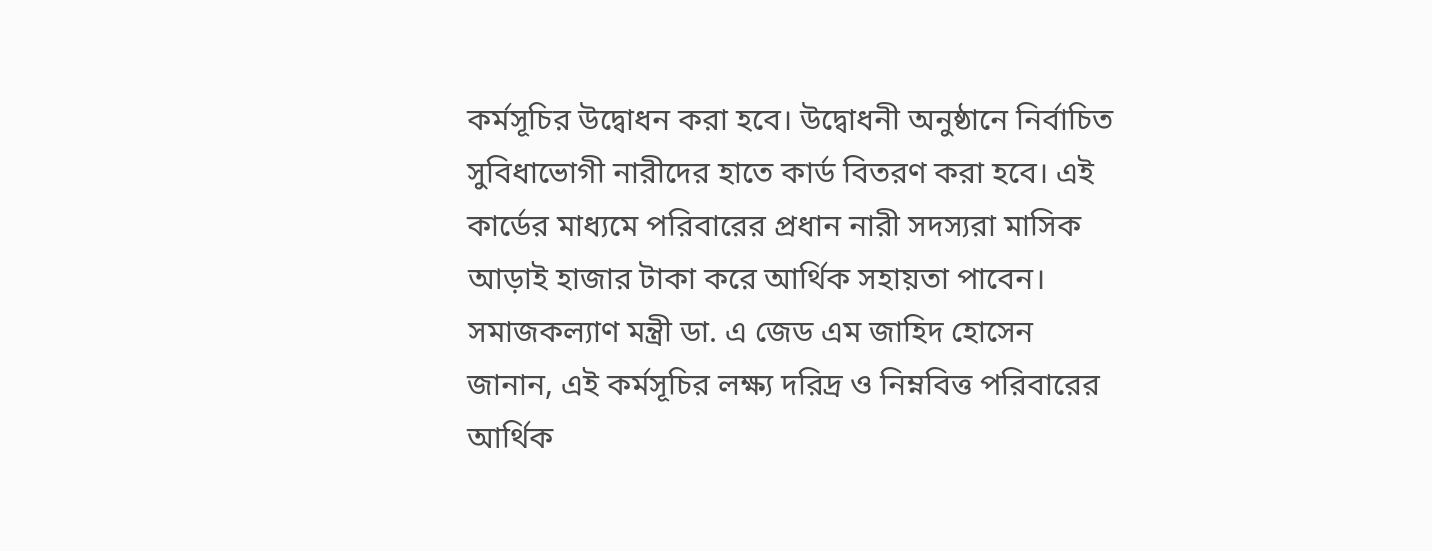কর্মসূচির উদ্বোধন করা হবে। উদ্বোধনী অনুষ্ঠানে নির্বাচিত সুবিধাভোগী নারীদের হাতে কার্ড বিতরণ করা হবে। এই কার্ডের মাধ্যমে পরিবারের প্রধান নারী সদস্যরা মাসিক আড়াই হাজার টাকা করে আর্থিক সহায়তা পাবেন।
সমাজকল্যাণ মন্ত্রী ডা. এ জেড এম জাহিদ হোসেন জানান, এই কর্মসূচির লক্ষ্য দরিদ্র ও নিম্নবিত্ত পরিবারের আর্থিক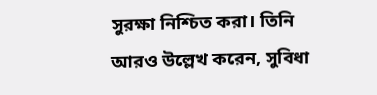সুরক্ষা নিশ্চিত করা। তিনি আরও উল্লেখ করেন, সুবিধা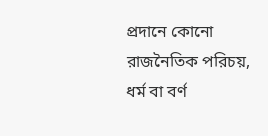প্রদানে কোনো রাজনৈতিক পরিচয়, ধর্ম বা বর্ণ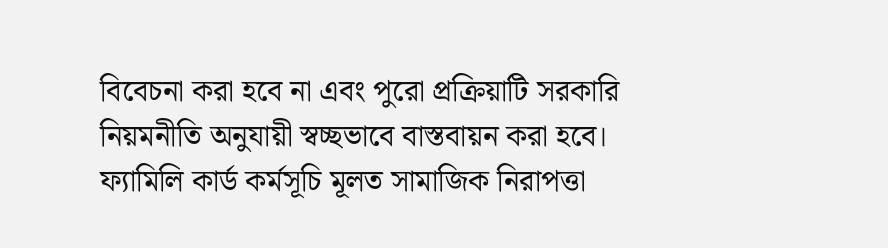বিবেচনা করা হবে না এবং পুরো প্রক্রিয়াটি সরকারি নিয়মনীতি অনুযায়ী স্বচ্ছভাবে বাস্তবায়ন করা হবে।
ফ্যামিলি কার্ড কর্মসূচি মূলত সামাজিক নিরাপত্তা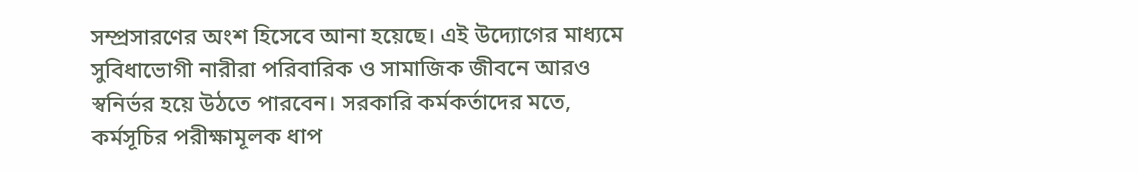সম্প্রসারণের অংশ হিসেবে আনা হয়েছে। এই উদ্যোগের মাধ্যমে সুবিধাভোগী নারীরা পরিবারিক ও সামাজিক জীবনে আরও স্বনির্ভর হয়ে উঠতে পারবেন। সরকারি কর্মকর্তাদের মতে, কর্মসূচির পরীক্ষামূলক ধাপ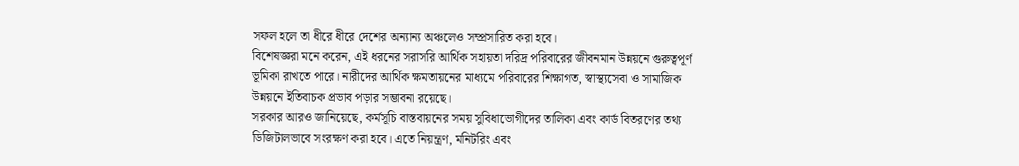সফল হলে তা ধীরে ধীরে দেশের অন্যান্য অঞ্চলেও সম্প্রসারিত করা হবে।
বিশেষজ্ঞরা মনে করেন, এই ধরনের সরাসরি আর্থিক সহায়তা দরিদ্র পরিবারের জীবনমান উন্নয়নে গুরুত্বপূর্ণ ভূমিকা রাখতে পারে। নারীদের আর্থিক ক্ষমতায়নের মাধ্যমে পরিবারের শিক্ষাগত, স্বাস্থ্যসেবা ও সামাজিক উন্নয়নে ইতিবাচক প্রভাব পড়ার সম্ভাবনা রয়েছে।
সরকার আরও জানিয়েছে, কর্মসূচি বাস্তবায়নের সময় সুবিধাভোগীদের তালিকা এবং কার্ড বিতরণের তথ্য ডিজিটালভাবে সংরক্ষণ করা হবে। এতে নিয়ন্ত্রণ, মনিটরিং এবং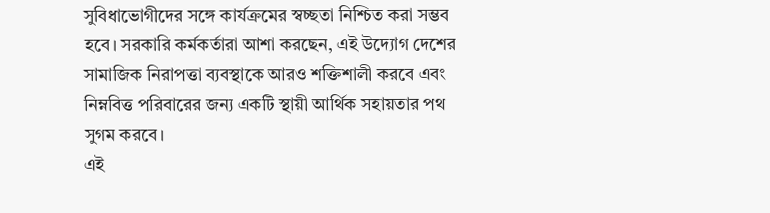সুবিধাভোগীদের সঙ্গে কার্যক্রমের স্বচ্ছতা নিশ্চিত করা সম্ভব হবে। সরকারি কর্মকর্তারা আশা করছেন, এই উদ্যোগ দেশের সামাজিক নিরাপত্তা ব্যবস্থাকে আরও শক্তিশালী করবে এবং নিম্নবিত্ত পরিবারের জন্য একটি স্থায়ী আর্থিক সহায়তার পথ সুগম করবে।
এই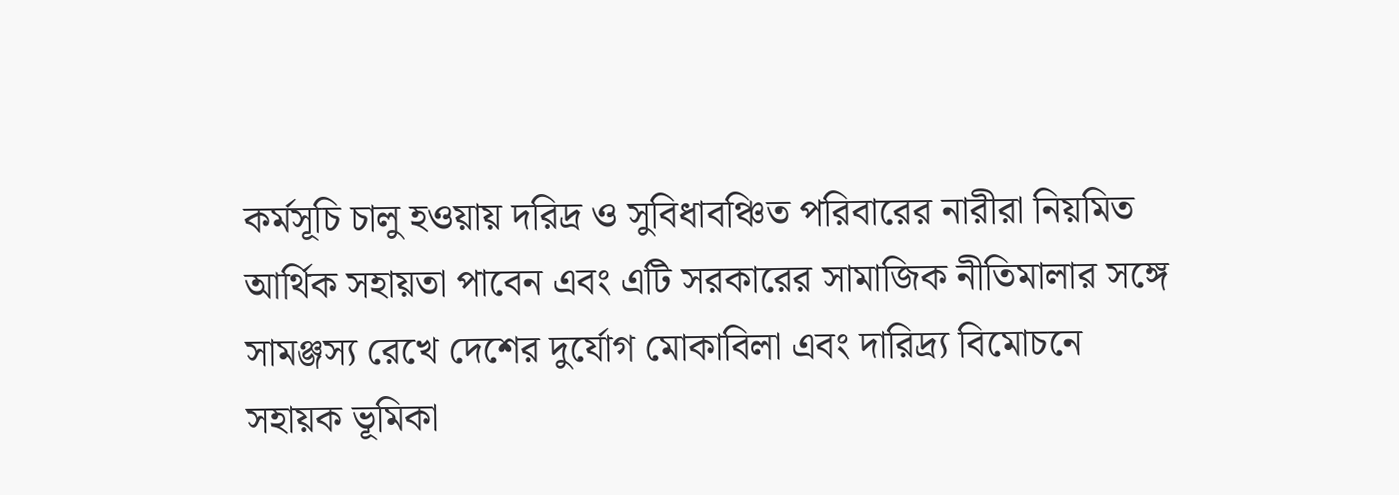কর্মসূচি চালু হওয়ায় দরিদ্র ও সুবিধাবঞ্চিত পরিবারের নারীরা নিয়মিত আর্থিক সহায়তা পাবেন এবং এটি সরকারের সামাজিক নীতিমালার সঙ্গে সামঞ্জস্য রেখে দেশের দুর্যোগ মোকাবিলা এবং দারিদ্র্য বিমোচনে সহায়ক ভূমিকা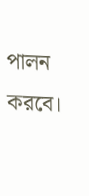পালন করবে।